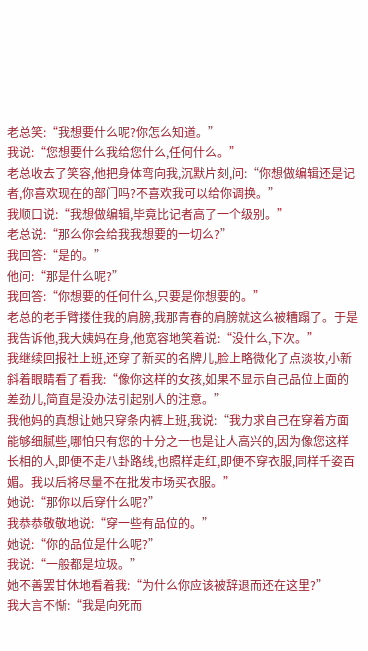老总笑:“我想要什么呢?你怎么知道。”
我说:“您想要什么我给您什么,任何什么。”
老总收去了笑容,他把身体弯向我,沉默片刻,问:“你想做编辑还是记者,你喜欢现在的部门吗?不喜欢我可以给你调换。”
我顺口说:“我想做编辑,毕竟比记者高了一个级别。”
老总说:“那么你会给我我想要的一切么?”
我回答:“是的。”
他问:“那是什么呢?”
我回答:“你想要的任何什么,只要是你想要的。”
老总的老手臂搂住我的肩膀,我那青春的肩膀就这么被糟蹋了。于是我告诉他,我大姨妈在身,他宽容地笑着说:“没什么,下次。”
我继续回报社上班,还穿了新买的名牌儿,脸上略微化了点淡妆,小新斜着眼睛看了看我:“像你这样的女孩,如果不显示自己品位上面的差劲儿,简直是没办法引起别人的注意。”
我他妈的真想让她只穿条内裤上班,我说:“我力求自己在穿着方面能够细腻些,哪怕只有您的十分之一也是让人高兴的,因为像您这样长相的人,即便不走八卦路线,也照样走红,即便不穿衣服,同样千姿百媚。我以后将尽量不在批发市场买衣服。”
她说:“那你以后穿什么呢?”
我恭恭敬敬地说:“穿一些有品位的。”
她说:“你的品位是什么呢?”
我说:“一般都是垃圾。”
她不善罢甘休地看着我:“为什么你应该被辞退而还在这里?”
我大言不惭:“我是向死而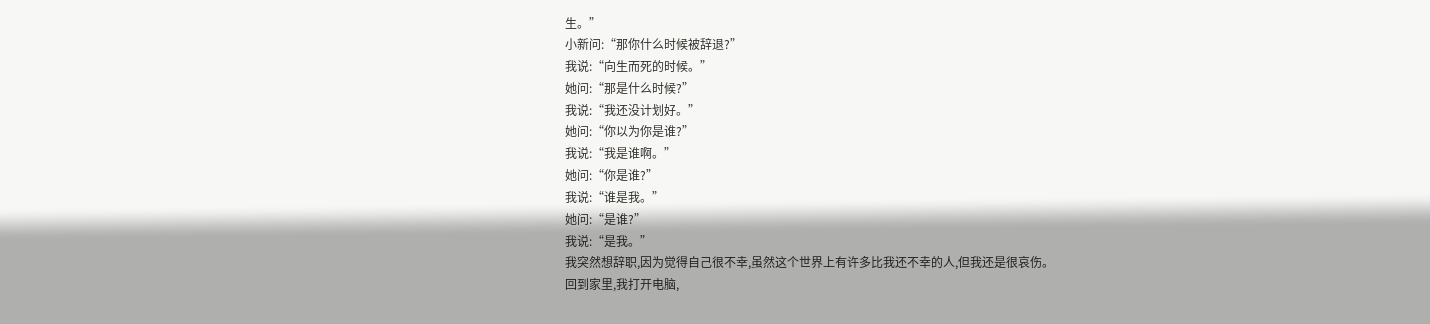生。”
小新问:“那你什么时候被辞退?”
我说:“向生而死的时候。”
她问:“那是什么时候?”
我说:“我还没计划好。”
她问:“你以为你是谁?”
我说:“我是谁啊。”
她问:“你是谁?”
我说:“谁是我。”
她问:“是谁?”
我说:“是我。”
我突然想辞职,因为觉得自己很不幸,虽然这个世界上有许多比我还不幸的人,但我还是很哀伤。
回到家里,我打开电脑,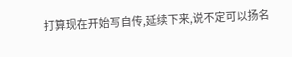打算现在开始写自传,延续下来,说不定可以扬名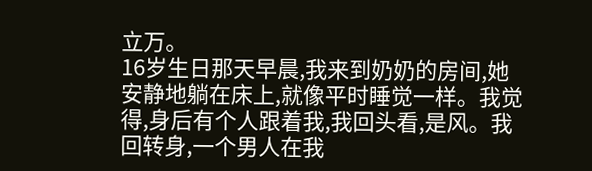立万。
16岁生日那天早晨,我来到奶奶的房间,她安静地躺在床上,就像平时睡觉一样。我觉得,身后有个人跟着我,我回头看,是风。我回转身,一个男人在我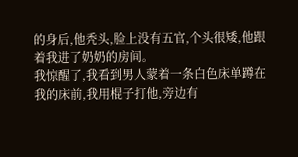的身后,他秃头,脸上没有五官,个头很矮,他跟着我进了奶奶的房间。
我惊醒了,我看到男人蒙着一条白色床单蹲在我的床前,我用棍子打他,旁边有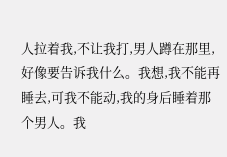人拉着我,不让我打,男人蹲在那里,好像要告诉我什么。我想,我不能再睡去,可我不能动,我的身后睡着那个男人。我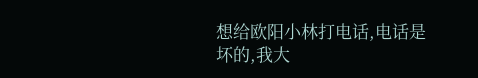想给欧阳小林打电话,电话是坏的,我大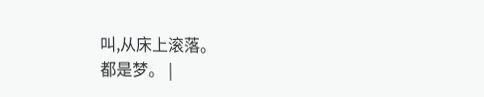叫,从床上滚落。
都是梦。 |